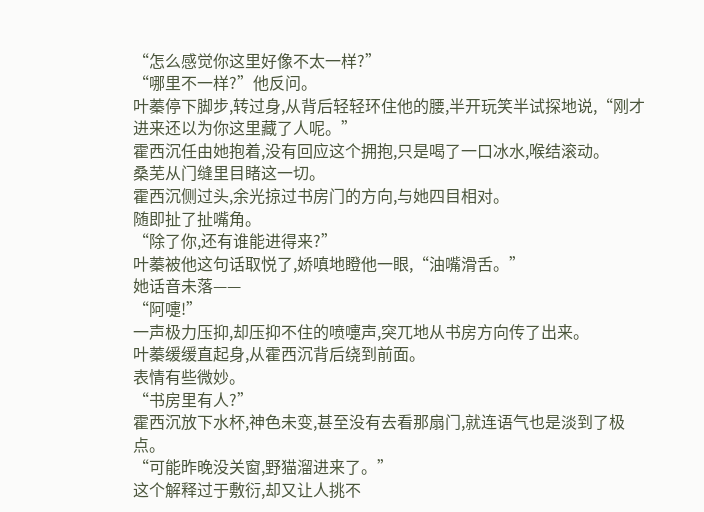“怎么感觉你这里好像不太一样?”
“哪里不一样?”他反问。
叶蓁停下脚步,转过身,从背后轻轻环住他的腰,半开玩笑半试探地说,“刚才进来还以为你这里藏了人呢。”
霍西沉任由她抱着,没有回应这个拥抱,只是喝了一口冰水,喉结滚动。
桑芜从门缝里目睹这一切。
霍西沉侧过头,余光掠过书房门的方向,与她四目相对。
随即扯了扯嘴角。
“除了你,还有谁能进得来?”
叶蓁被他这句话取悦了,娇嗔地瞪他一眼,“油嘴滑舌。”
她话音未落——
“阿嚏!”
一声极力压抑,却压抑不住的喷嚏声,突兀地从书房方向传了出来。
叶蓁缓缓直起身,从霍西沉背后绕到前面。
表情有些微妙。
“书房里有人?”
霍西沉放下水杯,神色未变,甚至没有去看那扇门,就连语气也是淡到了极点。
“可能昨晚没关窗,野猫溜进来了。”
这个解释过于敷衍,却又让人挑不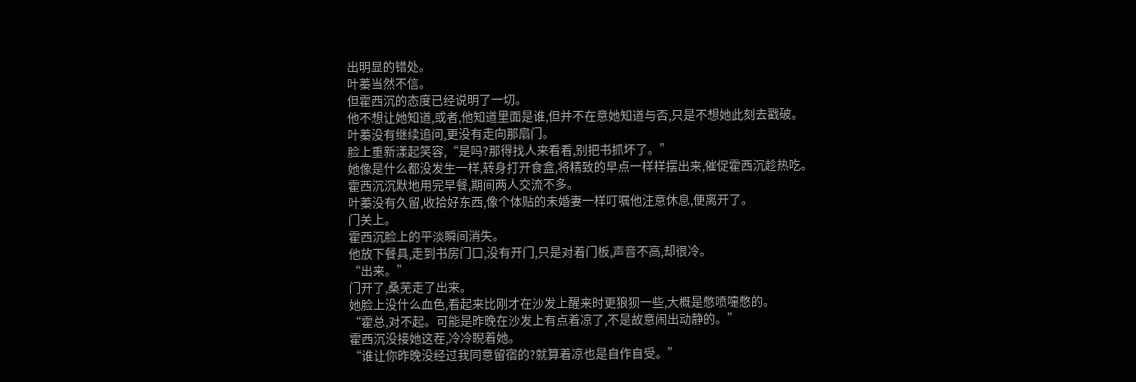出明显的错处。
叶蓁当然不信。
但霍西沉的态度已经说明了一切。
他不想让她知道,或者,他知道里面是谁,但并不在意她知道与否,只是不想她此刻去戳破。
叶蓁没有继续追问,更没有走向那扇门。
脸上重新漾起笑容,“是吗?那得找人来看看,别把书抓坏了。”
她像是什么都没发生一样,转身打开食盒,将精致的早点一样样摆出来,催促霍西沉趁热吃。
霍西沉沉默地用完早餐,期间两人交流不多。
叶蓁没有久留,收拾好东西,像个体贴的未婚妻一样叮嘱他注意休息,便离开了。
门关上。
霍西沉脸上的平淡瞬间消失。
他放下餐具,走到书房门口,没有开门,只是对着门板,声音不高,却很冷。
“出来。”
门开了,桑芜走了出来。
她脸上没什么血色,看起来比刚才在沙发上醒来时更狼狈一些,大概是憋喷嚏憋的。
“霍总,对不起。可能是昨晚在沙发上有点着凉了,不是故意闹出动静的。”
霍西沉没接她这茬,冷冷睨着她。
“谁让你昨晚没经过我同意留宿的?就算着凉也是自作自受。”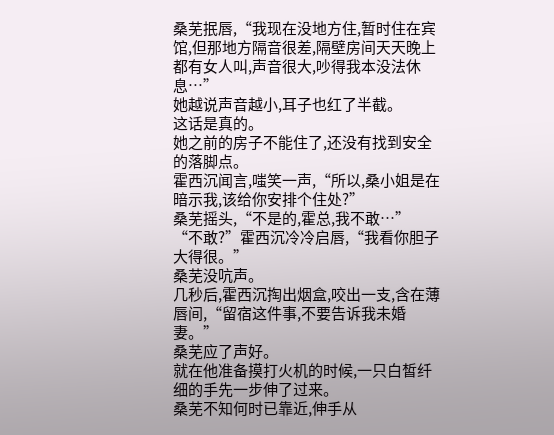桑芜抿唇,“我现在没地方住,暂时住在宾馆,但那地方隔音很差,隔壁房间天天晚上都有女人叫,声音很大,吵得我本没法休息…”
她越说声音越小,耳子也红了半截。
这话是真的。
她之前的房子不能住了,还没有找到安全的落脚点。
霍西沉闻言,嗤笑一声,“所以,桑小姐是在暗示我,该给你安排个住处?”
桑芜摇头,“不是的,霍总,我不敢…”
“不敢?”霍西沉冷冷启唇,“我看你胆子大得很。”
桑芜没吭声。
几秒后,霍西沉掏出烟盒,咬出一支,含在薄唇间,“留宿这件事,不要告诉我未婚妻。”
桑芜应了声好。
就在他准备摸打火机的时候,一只白皙纤细的手先一步伸了过来。
桑芜不知何时已靠近,伸手从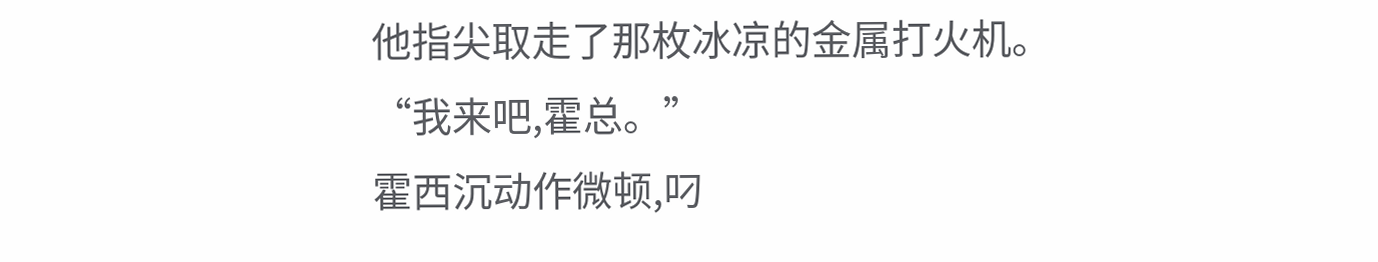他指尖取走了那枚冰凉的金属打火机。
“我来吧,霍总。”
霍西沉动作微顿,叼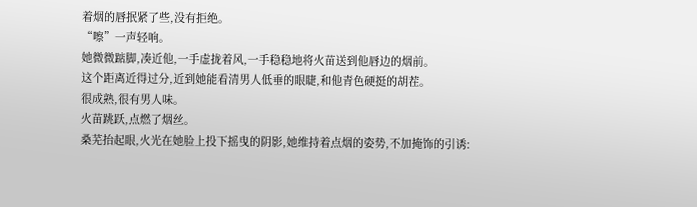着烟的唇抿紧了些,没有拒绝。
“嚓”一声轻响。
她微微踮脚,凑近他,一手虚拢着风,一手稳稳地将火苗送到他唇边的烟前。
这个距离近得过分,近到她能看清男人低垂的眼睫,和他青色硬挺的胡茬。
很成熟,很有男人味。
火苗跳跃,点燃了烟丝。
桑芜抬起眼,火光在她脸上投下摇曳的阴影,她维持着点烟的姿势,不加掩饰的引诱: